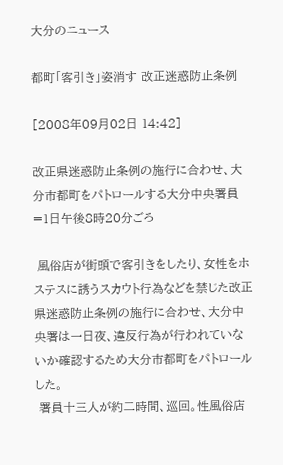大分のニュース

都町「客引き」姿消す 改正迷惑防止条例

[2008年09月02日 14:42]

改正県迷惑防止条例の施行に合わせ、大分市都町をパトロールする大分中央署員=1日午後8時20分ごろ

 風俗店が街頭で客引きをしたり、女性をホステスに誘うスカウト行為などを禁じた改正県迷惑防止条例の施行に合わせ、大分中央署は一日夜、違反行為が行われていないか確認するため大分市都町をパトロールした。
 署員十三人が約二時間、巡回。性風俗店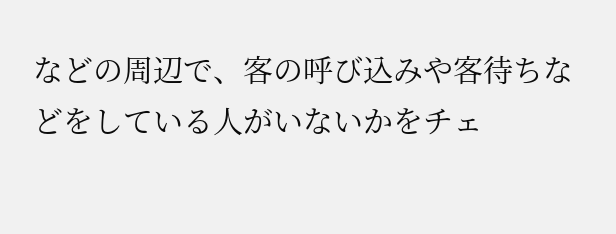などの周辺で、客の呼び込みや客待ちなどをしている人がいないかをチェ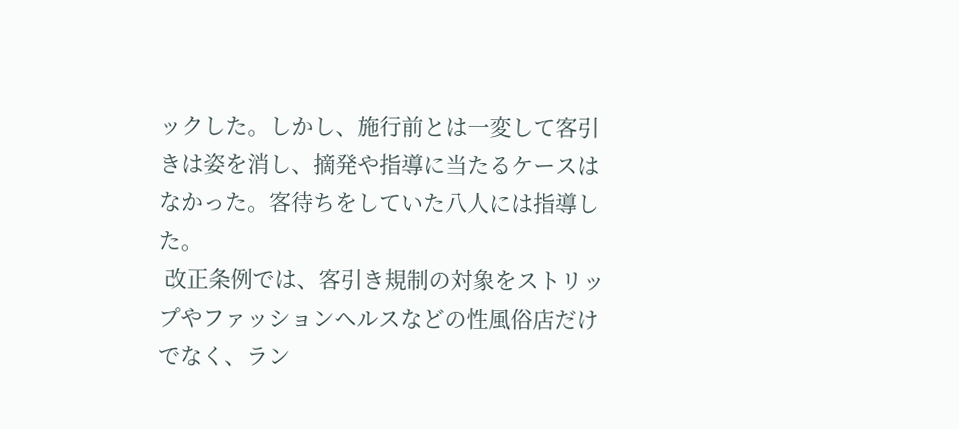ックした。しかし、施行前とは一変して客引きは姿を消し、摘発や指導に当たるケースはなかった。客待ちをしていた八人には指導した。
 改正条例では、客引き規制の対象をストリップやファッションヘルスなどの性風俗店だけでなく、ラン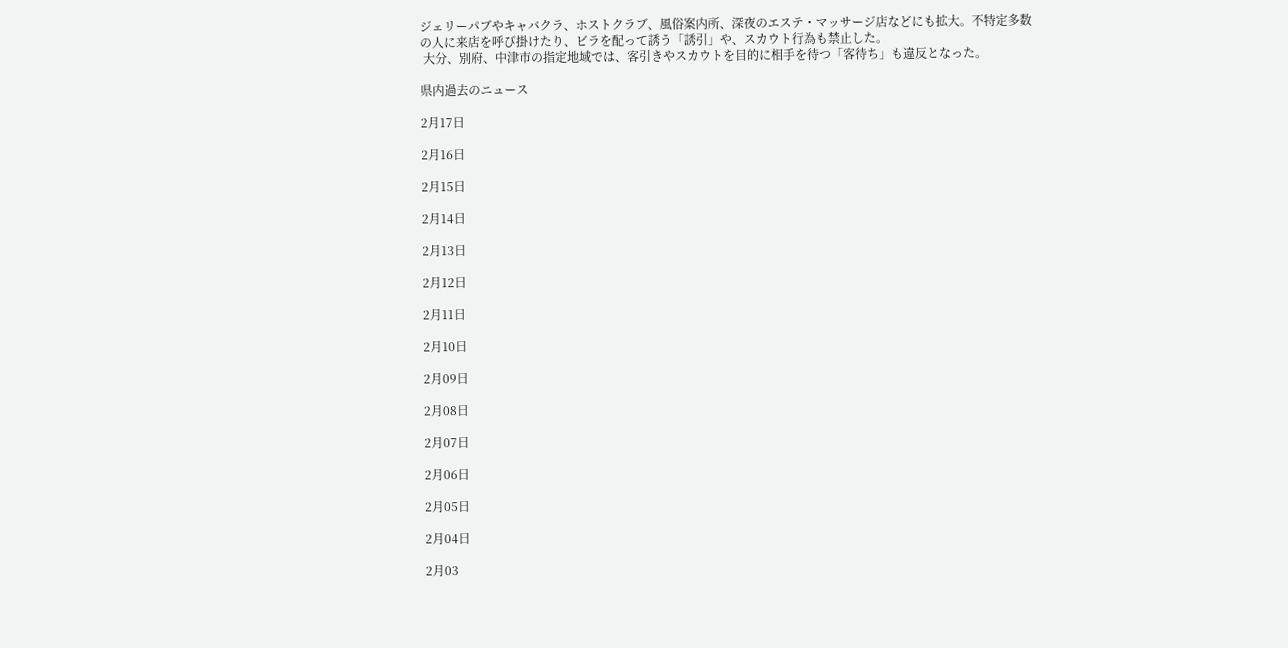ジェリーパブやキャバクラ、ホストクラブ、風俗案内所、深夜のエステ・マッサージ店などにも拡大。不特定多数の人に来店を呼び掛けたり、ビラを配って誘う「誘引」や、スカウト行為も禁止した。
 大分、別府、中津市の指定地域では、客引きやスカウトを目的に相手を待つ「客待ち」も違反となった。

県内過去のニュース

2月17日

2月16日

2月15日

2月14日

2月13日

2月12日

2月11日

2月10日

2月09日

2月08日

2月07日

2月06日

2月05日

2月04日

2月03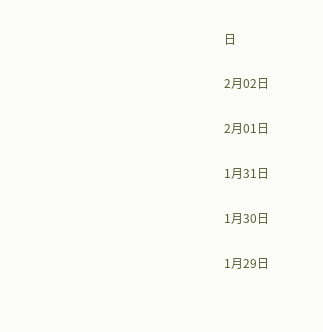日

2月02日

2月01日

1月31日

1月30日

1月29日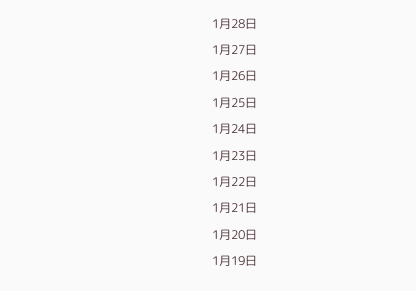1月28日

1月27日

1月26日

1月25日

1月24日

1月23日

1月22日

1月21日

1月20日

1月19日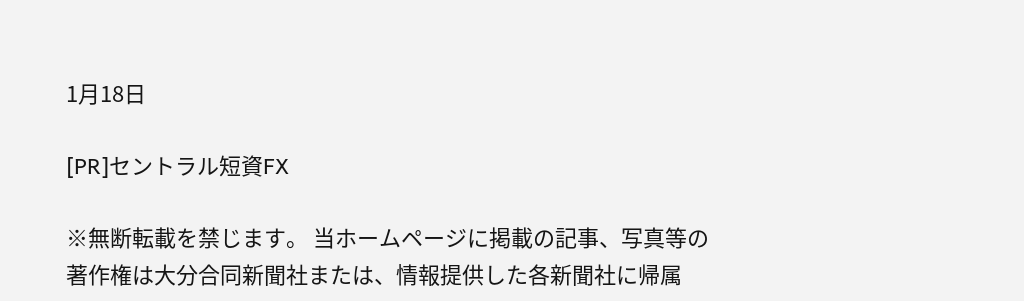1月18日

[PR]セントラル短資FX

※無断転載を禁じます。 当ホームページに掲載の記事、写真等の著作権は大分合同新聞社または、情報提供した各新聞社に帰属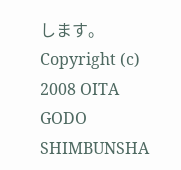します。
Copyright (c) 2008 OITA GODO SHIMBUNSHA